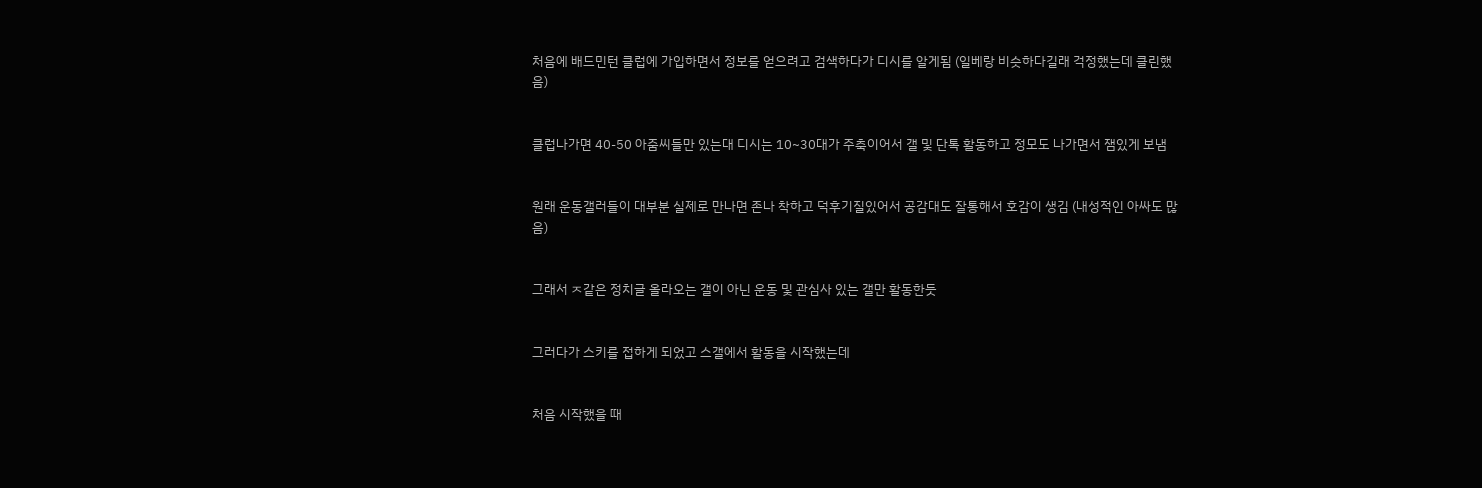처음에 배드민턴 클럽에 가입하면서 정보를 얻으려고 검색하다가 디시를 알게됨 (일베랑 비슷하다길래 걱정했는데 클린했음)


클럽나가면 40-50 아줌씨들만 있는대 디시는 10~30대가 주축이어서 갤 및 단톡 활동하고 정모도 나가면서 잼있게 보냄


원래 운동갤러들이 대부분 실제로 만나면 존나 착하고 덕후기질있어서 공감대도 잘통해서 호감이 생김 (내성적인 아싸도 많음)


그래서 ㅈ같은 정치글 올라오는 갤이 아닌 운동 및 관심사 있는 갤만 활동한듯


그러다가 스키를 접하게 되었고 스갤에서 활동을 시작했는데


처음 시작했을 때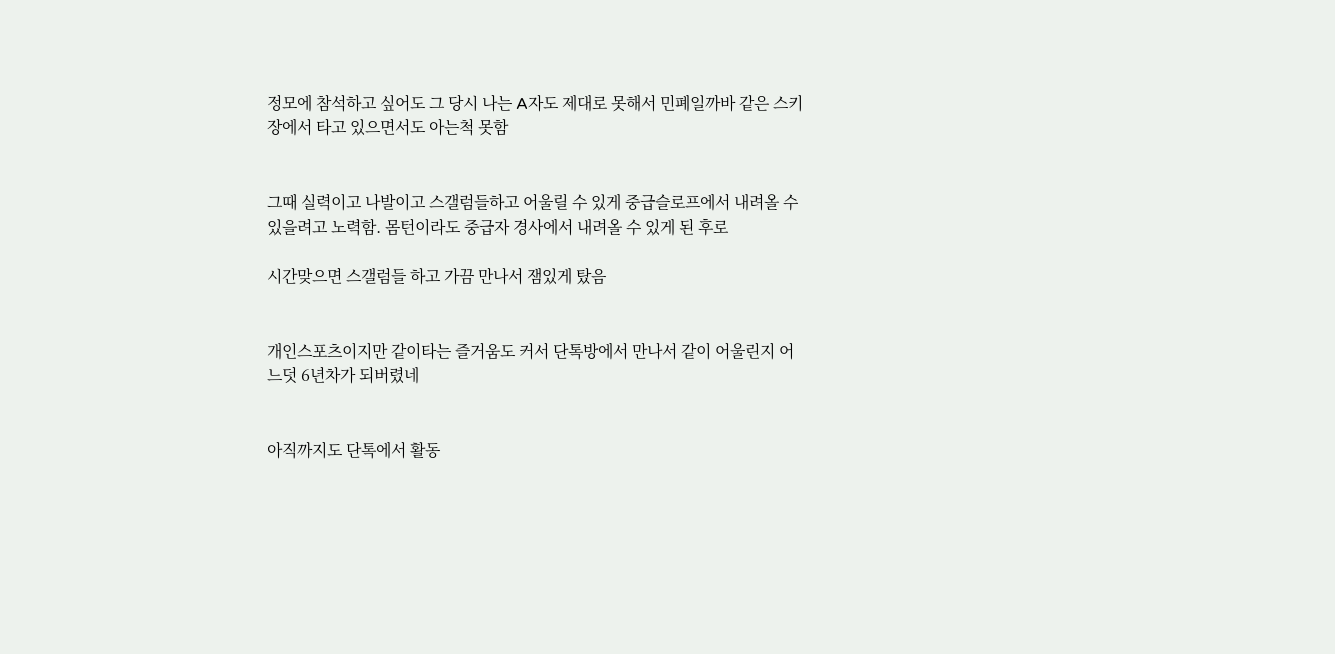정모에 참석하고 싶어도 그 당시 나는 A자도 제대로 못해서 민폐일까바 같은 스키장에서 타고 있으면서도 아는척 못함


그때 실력이고 나발이고 스갤럼들하고 어울릴 수 있게 중급슬로프에서 내려올 수 있을려고 노력함. 몸턴이라도 중급자 경사에서 내려올 수 있게 된 후로

시간맞으면 스갤럼들 하고 가끔 만나서 잼있게 탔음


개인스포츠이지만 같이타는 즐거움도 커서 단톡방에서 만나서 같이 어울린지 어느덧 6년차가 되버렸네


아직까지도 단톡에서 활동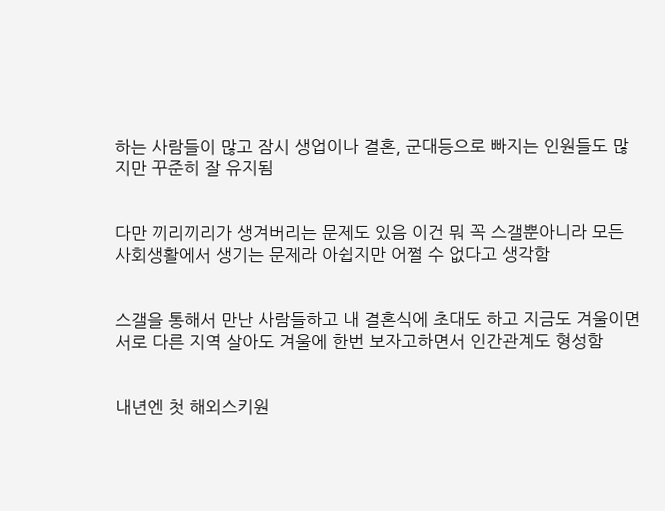하는 사람들이 많고 잠시 생업이나 결혼, 군대등으로 빠지는 인원들도 많지만 꾸준히 잘 유지됨


다만 끼리끼리가 생겨버리는 문제도 있음 이건 뭐 꼭 스갤뿐아니라 모든 사회생활에서 생기는 문제라 아쉽지만 어쩔 수 없다고 생각함


스갤을 통해서 만난 사람들하고 내 결혼식에 초대도 하고 지금도 겨울이면 서로 다른 지역 살아도 겨울에 한번 보자고하면서 인간관계도 형성함


내년엔 첫 해외스키원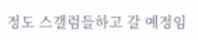정도 스갤럼들하고 갈 예정임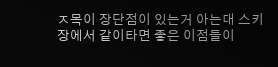ㅈ목이 장단점이 있는거 아는대 스키장에서 같이타면 좋은 이점들이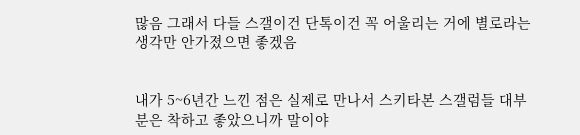많음 그래서 다들 스갤이건 단톡이건 꼭 어울리는 거에 별로라는 생각만 안가졌으면 좋겠음


내가 5~6년간 느낀 점은 실제로 만나서 스키타본 스갤럼들 대부분은 착하고 좋았으니까 말이야